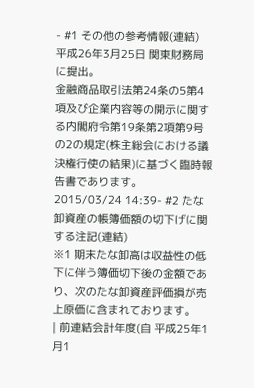- #1 その他の参考情報(連結)
平成26年3月25日 関東財務局に提出。
金融商品取引法第24条の5第4項及び企業内容等の開示に関する内閣府令第19条第2項第9号の2の規定(株主総会における議決権行使の結果)に基づく臨時報告書であります。
2015/03/24 14:39- #2 たな卸資産の帳簿価額の切下げに関する注記(連結)
※1 期末たな卸高は収益性の低下に伴う簿価切下後の金額であり、次のたな卸資産評価損が売上原価に含まれております。
| 前連結会計年度(自 平成25年1月1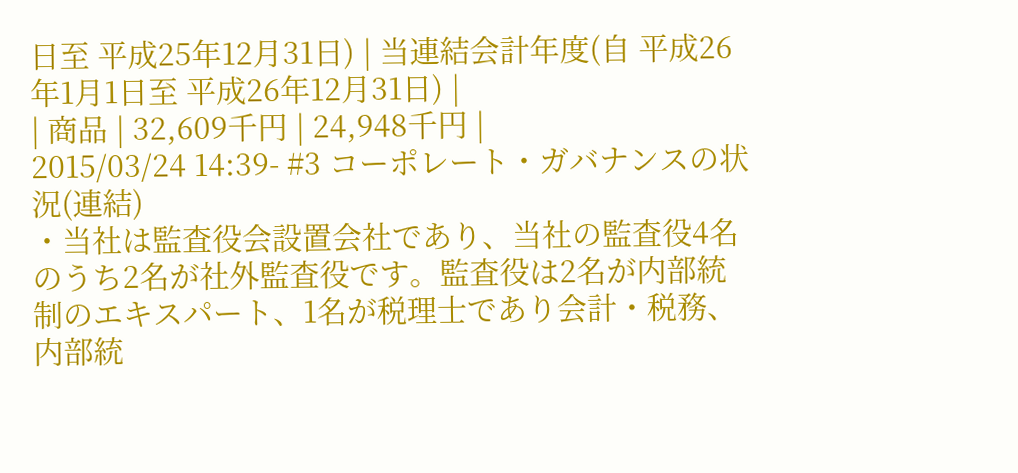日至 平成25年12月31日) | 当連結会計年度(自 平成26年1月1日至 平成26年12月31日) |
| 商品 | 32,609千円 | 24,948千円 |
2015/03/24 14:39- #3 コーポレート・ガバナンスの状況(連結)
・当社は監査役会設置会社であり、当社の監査役4名のうち2名が社外監査役です。監査役は2名が内部統制のエキスパート、1名が税理士であり会計・税務、内部統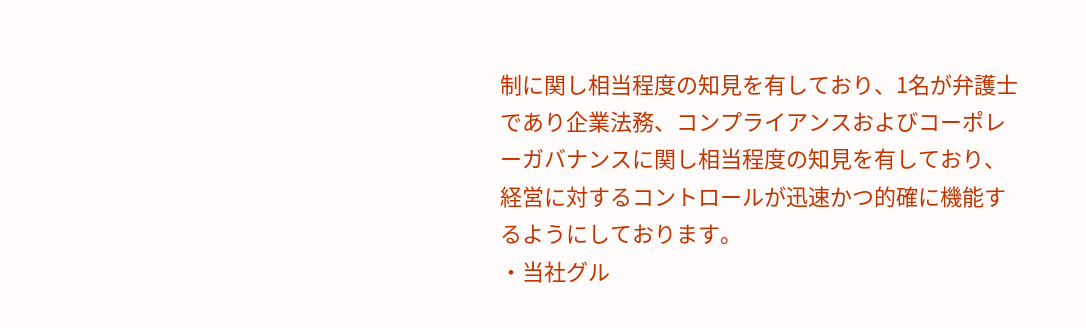制に関し相当程度の知見を有しており、1名が弁護士であり企業法務、コンプライアンスおよびコーポレーガバナンスに関し相当程度の知見を有しており、経営に対するコントロールが迅速かつ的確に機能するようにしております。
・当社グル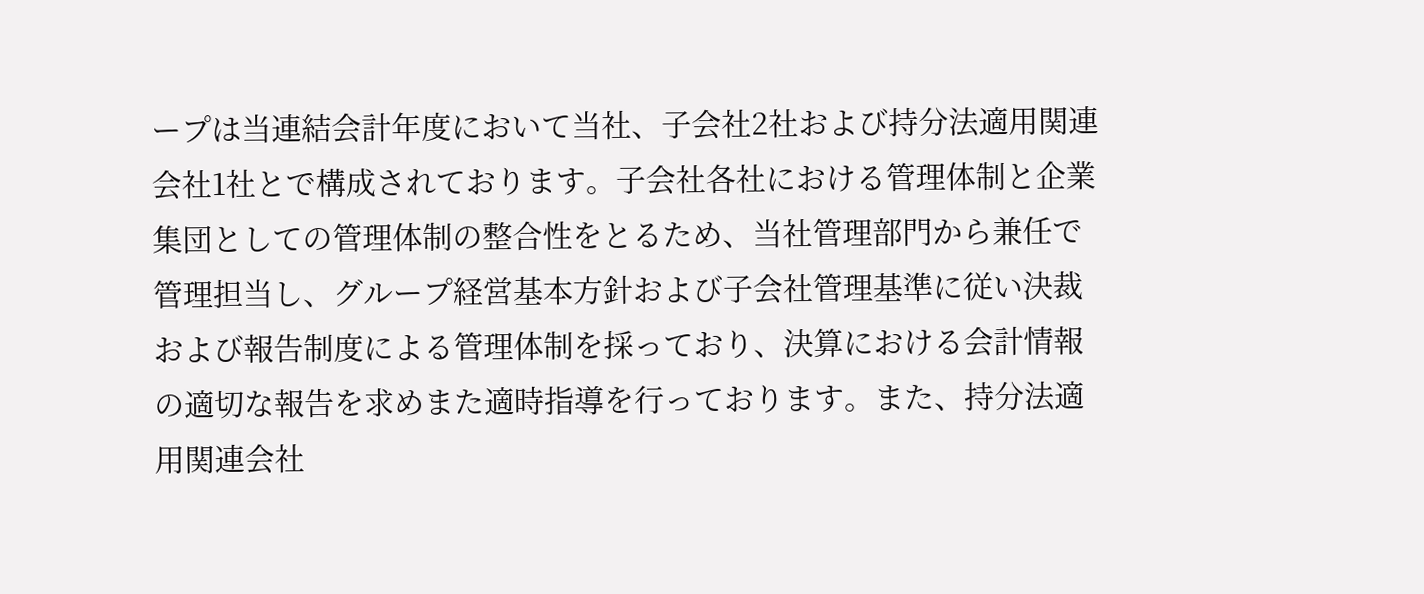ープは当連結会計年度において当社、子会社2社および持分法適用関連会社1社とで構成されております。子会社各社における管理体制と企業集団としての管理体制の整合性をとるため、当社管理部門から兼任で管理担当し、グループ経営基本方針および子会社管理基準に従い決裁および報告制度による管理体制を採っており、決算における会計情報の適切な報告を求めまた適時指導を行っております。また、持分法適用関連会社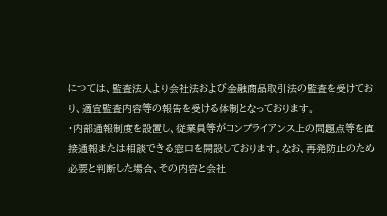につては、監査法人より会社法および金融商品取引法の監査を受けており、適宜監査内容等の報告を受ける体制となっております。
・内部通報制度を設置し、従業員等がコンプライアンス上の問題点等を直接通報または相談できる窓口を開設しております。なお、再発防止のため必要と判断した場合、その内容と会社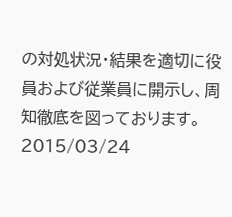の対処状況・結果を適切に役員および従業員に開示し、周知徹底を図っております。
2015/03/24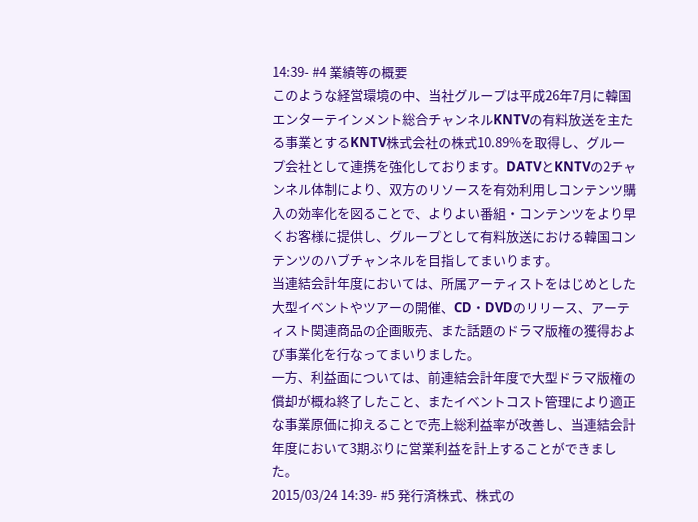14:39- #4 業績等の概要
このような経営環境の中、当社グループは平成26年7月に韓国エンターテインメント総合チャンネルKNTVの有料放送を主たる事業とするKNTV株式会社の株式10.89%を取得し、グループ会社として連携を強化しております。DATVとKNTVの2チャンネル体制により、双方のリソースを有効利用しコンテンツ購入の効率化を図ることで、よりよい番組・コンテンツをより早くお客様に提供し、グループとして有料放送における韓国コンテンツのハブチャンネルを目指してまいります。
当連結会計年度においては、所属アーティストをはじめとした大型イベントやツアーの開催、CD・DVDのリリース、アーティスト関連商品の企画販売、また話題のドラマ版権の獲得および事業化を行なってまいりました。
一方、利益面については、前連結会計年度で大型ドラマ版権の償却が概ね終了したこと、またイベントコスト管理により適正な事業原価に抑えることで売上総利益率が改善し、当連結会計年度において3期ぶりに営業利益を計上することができました。
2015/03/24 14:39- #5 発行済株式、株式の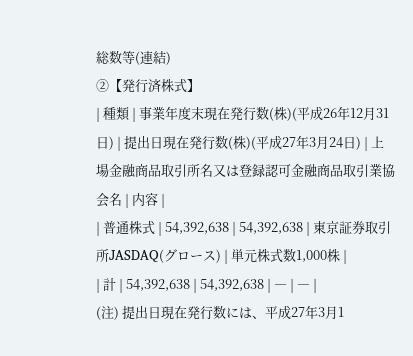総数等(連結)
②【発行済株式】
| 種類 | 事業年度末現在発行数(株)(平成26年12月31日) | 提出日現在発行数(株)(平成27年3月24日) | 上場金融商品取引所名又は登録認可金融商品取引業協会名 | 内容 |
| 普通株式 | 54,392,638 | 54,392,638 | 東京証券取引所JASDAQ(グロース) | 単元株式数1,000株 |
| 計 | 54,392,638 | 54,392,638 | ― | ― |
(注) 提出日現在発行数には、平成27年3月1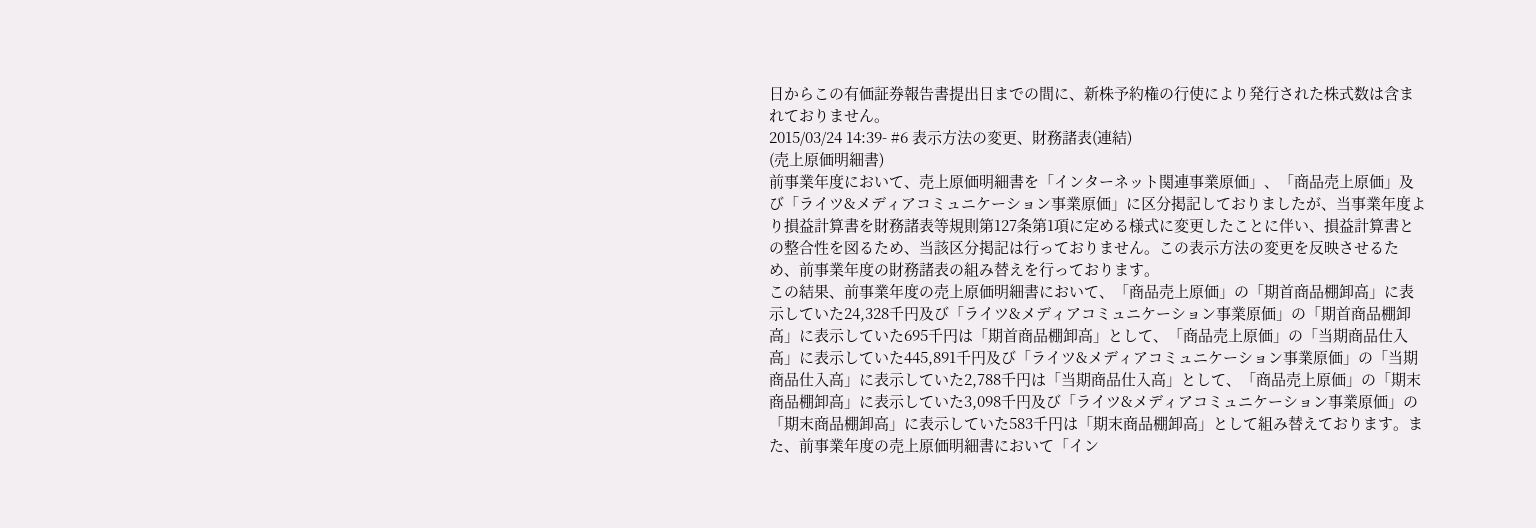日からこの有価証券報告書提出日までの間に、新株予約権の行使により発行された株式数は含まれておりません。
2015/03/24 14:39- #6 表示方法の変更、財務諸表(連結)
(売上原価明細書)
前事業年度において、売上原価明細書を「インターネット関連事業原価」、「商品売上原価」及び「ライツ&メディアコミュニケーション事業原価」に区分掲記しておりましたが、当事業年度より損益計算書を財務諸表等規則第127条第1項に定める様式に変更したことに伴い、損益計算書との整合性を図るため、当該区分掲記は行っておりません。この表示方法の変更を反映させるため、前事業年度の財務諸表の組み替えを行っております。
この結果、前事業年度の売上原価明細書において、「商品売上原価」の「期首商品棚卸高」に表示していた24,328千円及び「ライツ&メディアコミュニケーション事業原価」の「期首商品棚卸高」に表示していた695千円は「期首商品棚卸高」として、「商品売上原価」の「当期商品仕入高」に表示していた445,891千円及び「ライツ&メディアコミュニケーション事業原価」の「当期商品仕入高」に表示していた2,788千円は「当期商品仕入高」として、「商品売上原価」の「期末商品棚卸高」に表示していた3,098千円及び「ライツ&メディアコミュニケーション事業原価」の「期末商品棚卸高」に表示していた583千円は「期末商品棚卸高」として組み替えております。また、前事業年度の売上原価明細書において「イン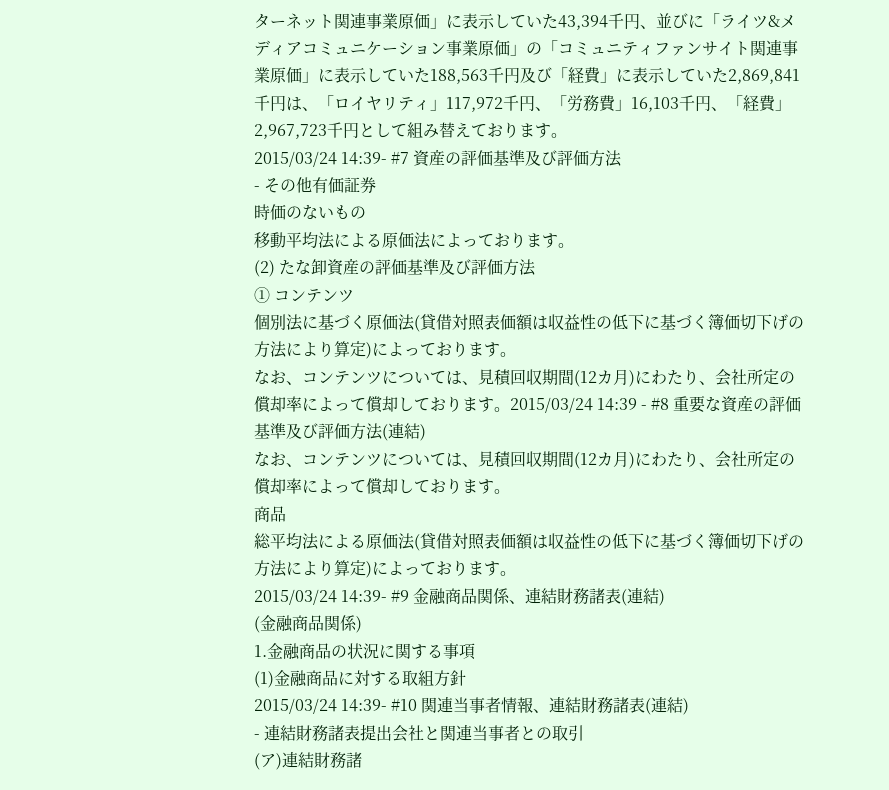ターネット関連事業原価」に表示していた43,394千円、並びに「ライツ&メディアコミュニケーション事業原価」の「コミュニティファンサイト関連事業原価」に表示していた188,563千円及び「経費」に表示していた2,869,841千円は、「ロイヤリティ」117,972千円、「労務費」16,103千円、「経費」2,967,723千円として組み替えております。
2015/03/24 14:39- #7 資産の評価基準及び評価方法
- その他有価証券
時価のないもの
移動平均法による原価法によっております。
(2) たな卸資産の評価基準及び評価方法
① コンテンツ
個別法に基づく原価法(貸借対照表価額は収益性の低下に基づく簿価切下げの方法により算定)によっております。
なお、コンテンツについては、見積回収期間(12カ月)にわたり、会社所定の償却率によって償却しております。2015/03/24 14:39 - #8 重要な資産の評価基準及び評価方法(連結)
なお、コンテンツについては、見積回収期間(12カ月)にわたり、会社所定の償却率によって償却しております。
商品
総平均法による原価法(貸借対照表価額は収益性の低下に基づく簿価切下げの方法により算定)によっております。
2015/03/24 14:39- #9 金融商品関係、連結財務諸表(連結)
(金融商品関係)
1.金融商品の状況に関する事項
(1)金融商品に対する取組方針
2015/03/24 14:39- #10 関連当事者情報、連結財務諸表(連結)
- 連結財務諸表提出会社と関連当事者との取引
(ア)連結財務諸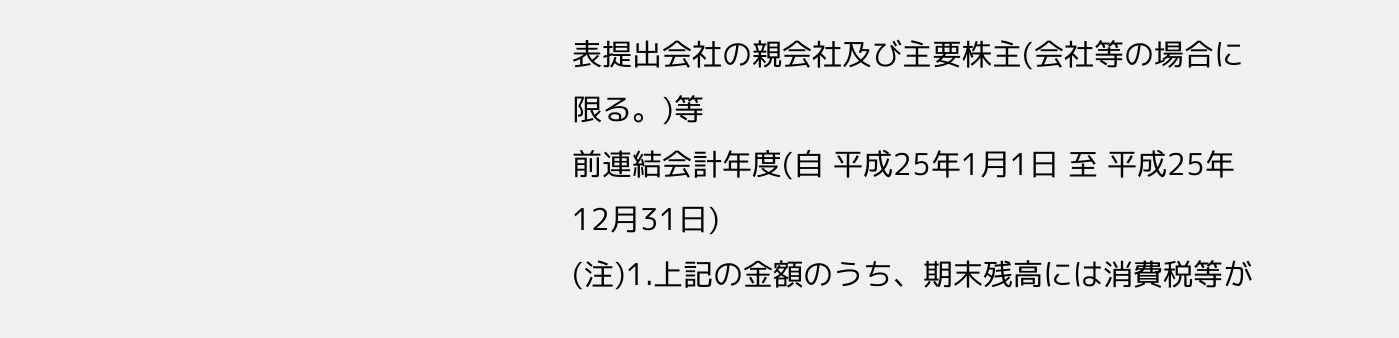表提出会社の親会社及び主要株主(会社等の場合に限る。)等
前連結会計年度(自 平成25年1月1日 至 平成25年12月31日)
(注)1.上記の金額のうち、期末残高には消費税等が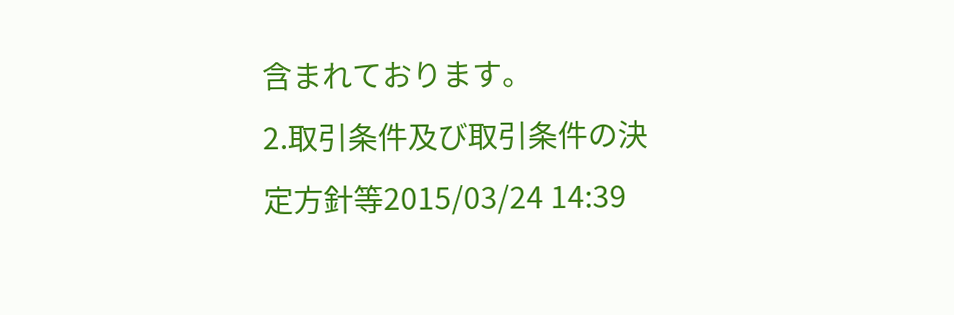含まれております。
2.取引条件及び取引条件の決定方針等2015/03/24 14:39